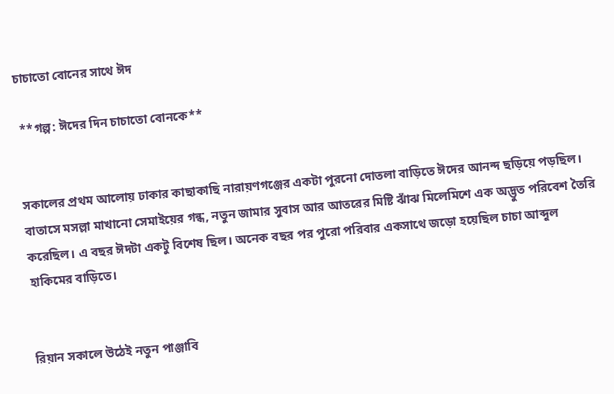চাচাতো বোনের সাথে ঈদ

 **গল্প: ঈদের দিন চাচাতো বোনকে**


সকালের প্রথম আলোয় ঢাকার কাছাকাছি নারায়ণগঞ্জের একটা পুরনো দোতলা বাড়িতে ঈদের আনন্দ ছড়িয়ে পড়ছিল। বাতাসে মসল্লা মাখানো সেমাইয়ের গন্ধ, নতুন জামার সুবাস আর আতরের মিষ্টি ঝাঁঝ মিলেমিশে এক অদ্ভুত পরিবেশ তৈরি করেছিল। এ বছর ঈদটা একটু বিশেষ ছিল। অনেক বছর পর পুরো পরিবার একসাথে জড়ো হয়েছিল চাচা আব্দুল হাকিমের বাড়িতে।


রিয়ান সকালে উঠেই নতুন পাঞ্জাবি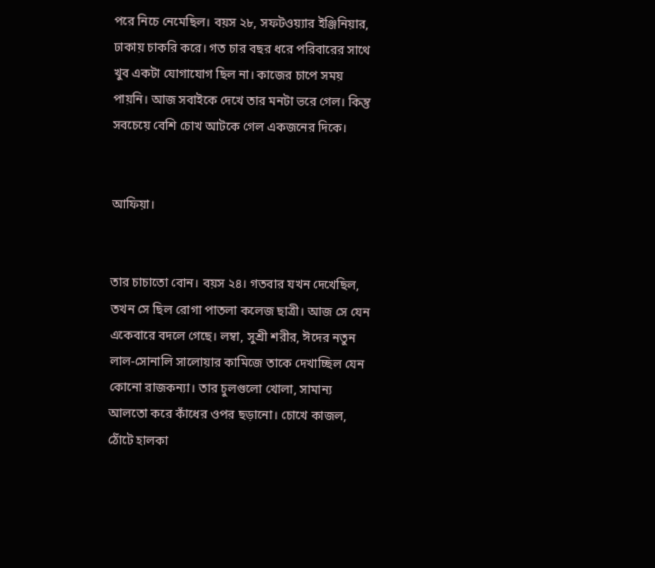পরে নিচে নেমেছিল। বয়স ২৮, সফটওয়্যার ইঞ্জিনিয়ার, ঢাকায় চাকরি করে। গত চার বছর ধরে পরিবারের সাথে খুব একটা যোগাযোগ ছিল না। কাজের চাপে সময় পায়নি। আজ সবাইকে দেখে তার মনটা ভরে গেল। কিন্তু সবচেয়ে বেশি চোখ আটকে গেল একজনের দিকে।


আফিয়া।


তার চাচাতো বোন। বয়স ২৪। গতবার যখন দেখেছিল, তখন সে ছিল রোগা পাতলা কলেজ ছাত্রী। আজ সে যেন একেবারে বদলে গেছে। লম্বা, সুশ্রী শরীর, ঈদের নতুন লাল-সোনালি সালোয়ার কামিজে তাকে দেখাচ্ছিল যেন কোনো রাজকন্যা। তার চুলগুলো খোলা, সামান্য আলতো করে কাঁধের ওপর ছড়ানো। চোখে কাজল, ঠোঁটে হালকা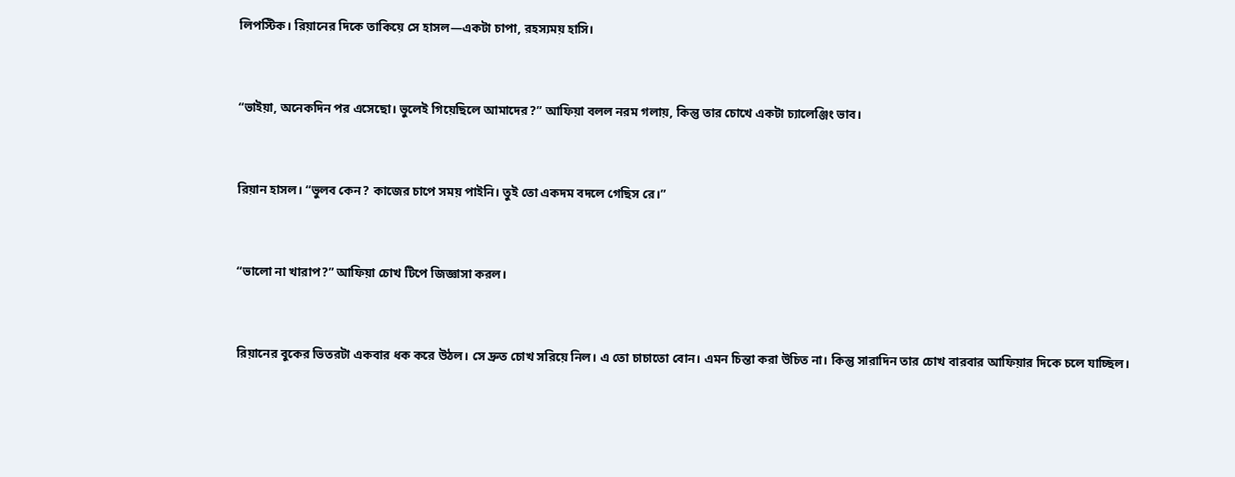লিপস্টিক। রিয়ানের দিকে তাকিয়ে সে হাসল—একটা চাপা, রহস্যময় হাসি।


“ভাইয়া, অনেকদিন পর এসেছো। ভুলেই গিয়েছিলে আমাদের?” আফিয়া বলল নরম গলায়, কিন্তু তার চোখে একটা চ্যালেঞ্জিং ভাব।


রিয়ান হাসল। “ভুলব কেন? কাজের চাপে সময় পাইনি। তুই তো একদম বদলে গেছিস রে।”


“ভালো না খারাপ?” আফিয়া চোখ টিপে জিজ্ঞাসা করল।


রিয়ানের বুকের ভিতরটা একবার ধক করে উঠল। সে দ্রুত চোখ সরিয়ে নিল। এ তো চাচাতো বোন। এমন চিন্তা করা উচিত না। কিন্তু সারাদিন তার চোখ বারবার আফিয়ার দিকে চলে যাচ্ছিল।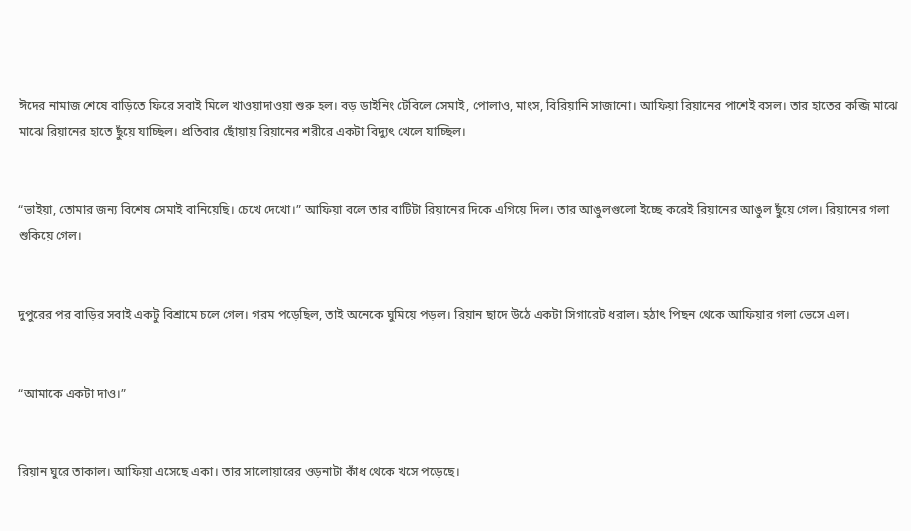ঈদের নামাজ শেষে বাড়িতে ফিরে সবাই মিলে খাওয়াদাওয়া শুরু হল। বড় ডাইনিং টেবিলে সেমাই, পোলাও, মাংস, বিরিয়ানি সাজানো। আফিয়া রিয়ানের পাশেই বসল। তার হাতের কব্জি মাঝে মাঝে রিয়ানের হাতে ছুঁয়ে যাচ্ছিল। প্রতিবার ছোঁয়ায় রিয়ানের শরীরে একটা বিদ্যুৎ খেলে যাচ্ছিল।


“ভাইয়া, তোমার জন্য বিশেষ সেমাই বানিয়েছি। চেখে দেখো।” আফিয়া বলে তার বাটিটা রিয়ানের দিকে এগিয়ে দিল। তার আঙুলগুলো ইচ্ছে করেই রিয়ানের আঙুল ছুঁয়ে গেল। রিয়ানের গলা শুকিয়ে গেল।


দুপুরের পর বাড়ির সবাই একটু বিশ্রামে চলে গেল। গরম পড়েছিল, তাই অনেকে ঘুমিয়ে পড়ল। রিয়ান ছাদে উঠে একটা সিগারেট ধরাল। হঠাৎ পিছন থেকে আফিয়ার গলা ভেসে এল।


“আমাকে একটা দাও।”


রিয়ান ঘুরে তাকাল। আফিয়া এসেছে একা। তার সালোয়ারের ওড়নাটা কাঁধ থেকে খসে পড়েছে।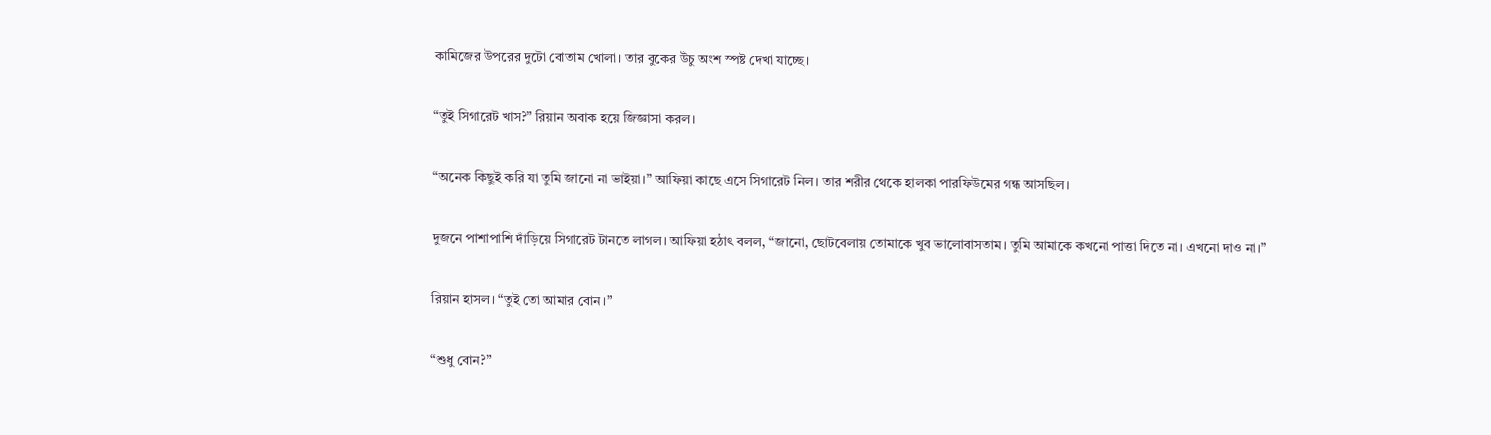কামিজের উপরের দুটো বোতাম খোলা। তার বুকের উঁচু অংশ স্পষ্ট দেখা যাচ্ছে।


“তুই সিগারেট খাস?” রিয়ান অবাক হয়ে জিজ্ঞাসা করল।


“অনেক কিছুই করি যা তুমি জানো না ভাইয়া।” আফিয়া কাছে এসে সিগারেট নিল। তার শরীর থেকে হালকা পারফিউমের গন্ধ আসছিল।


দুজনে পাশাপাশি দাঁড়িয়ে সিগারেট টানতে লাগল। আফিয়া হঠাৎ বলল, “জানো, ছোটবেলায় তোমাকে খুব ভালোবাসতাম। তুমি আমাকে কখনো পাত্তা দিতে না। এখনো দাও না।”


রিয়ান হাসল। “তুই তো আমার বোন।”


“শুধু বোন?”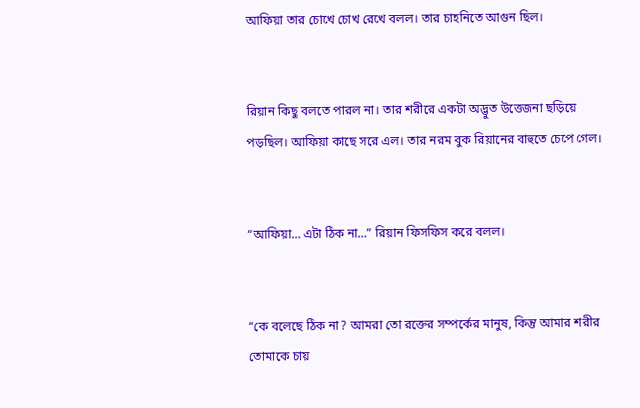আফিয়া তার চোখে চোখ রেখে বলল। তার চাহনিতে আগুন ছিল।


রিয়ান কিছু বলতে পারল না। তার শরীরে একটা অদ্ভুত উত্তেজনা ছড়িয়ে পড়ছিল। আফিয়া কাছে সরে এল। তার নরম বুক রিয়ানের বাহুতে চেপে গেল।


“আফিয়া… এটা ঠিক না…” রিয়ান ফিসফিস করে বলল।


“কে বলেছে ঠিক না? আমরা তো রক্তের সম্পর্কের মানুষ, কিন্তু আমার শরীর তোমাকে চায়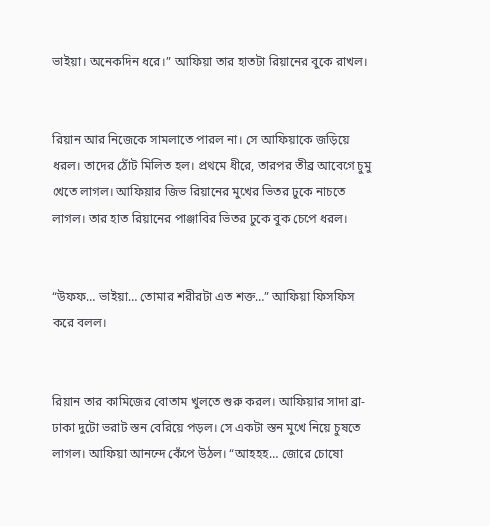ভাইয়া। অনেকদিন ধরে।” আফিয়া তার হাতটা রিয়ানের বুকে রাখল।


রিয়ান আর নিজেকে সামলাতে পারল না। সে আফিয়াকে জড়িয়ে ধরল। তাদের ঠোঁট মিলিত হল। প্রথমে ধীরে, তারপর তীব্র আবেগে চুমু খেতে লাগল। আফিয়ার জিভ রিয়ানের মুখের ভিতর ঢুকে নাচতে লাগল। তার হাত রিয়ানের পাঞ্জাবির ভিতর ঢুকে বুক চেপে ধরল।


“উফফ… ভাইয়া… তোমার শরীরটা এত শক্ত…” আফিয়া ফিসফিস করে বলল।


রিয়ান তার কামিজের বোতাম খুলতে শুরু করল। আফিয়ার সাদা ব্রা-ঢাকা দুটো ভরাট স্তন বেরিয়ে পড়ল। সে একটা স্তন মুখে নিয়ে চুষতে লাগল। আফিয়া আনন্দে কেঁপে উঠল। “আহহহ… জোরে চোষো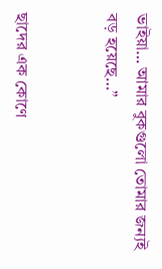ভাইয়া… আমার বুকগুলো তোমার জন্যই বড় হয়েছে…”


ছাদের এক কোণে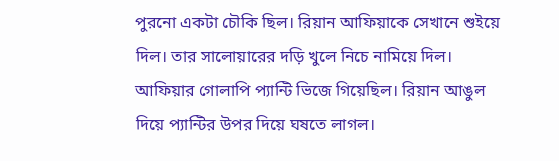পুরনো একটা চৌকি ছিল। রিয়ান আফিয়াকে সেখানে শুইয়ে দিল। তার সালোয়ারের দড়ি খুলে নিচে নামিয়ে দিল। আফিয়ার গোলাপি প্যান্টি ভিজে গিয়েছিল। রিয়ান আঙুল দিয়ে প্যান্টির উপর দিয়ে ঘষতে লাগল।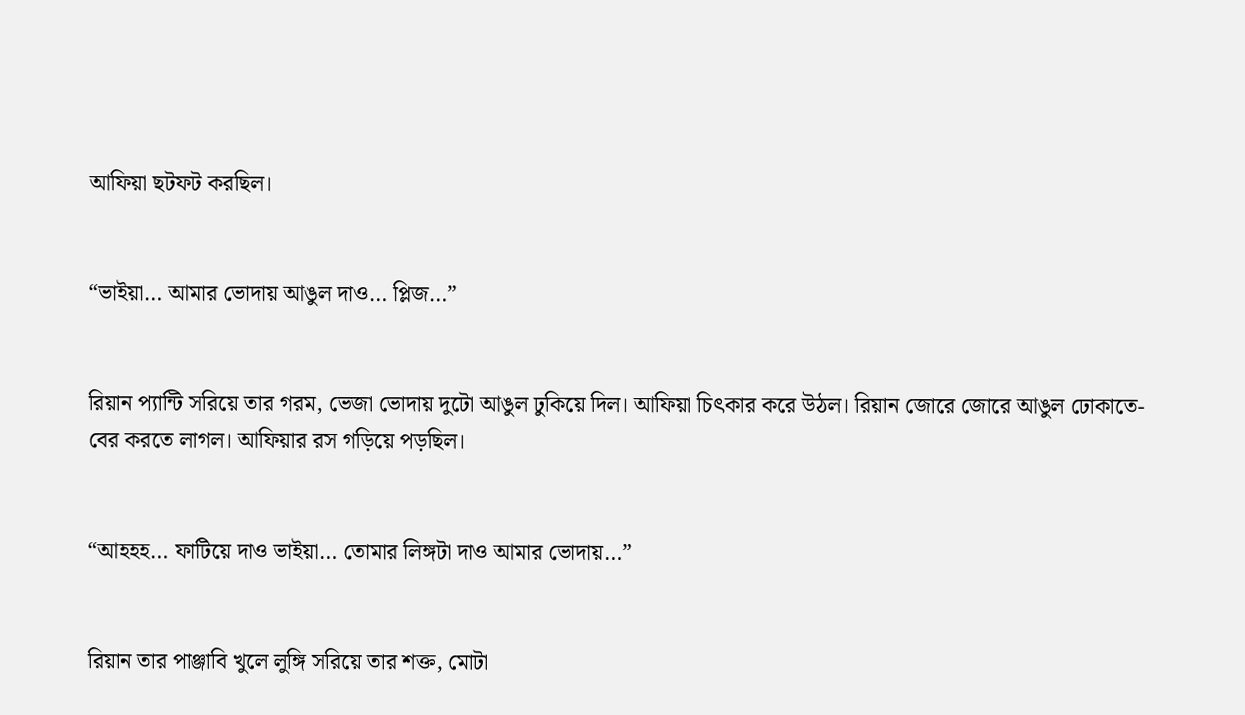আফিয়া ছটফট করছিল।


“ভাইয়া… আমার ভোদায় আঙুল দাও… প্লিজ…”


রিয়ান প্যান্টি সরিয়ে তার গরম, ভেজা ভোদায় দুটো আঙুল ঢুকিয়ে দিল। আফিয়া চিৎকার করে উঠল। রিয়ান জোরে জোরে আঙুল ঢোকাতে-বের করতে লাগল। আফিয়ার রস গড়িয়ে পড়ছিল।


“আহহহ… ফাটিয়ে দাও ভাইয়া… তোমার লিঙ্গটা দাও আমার ভোদায়…”


রিয়ান তার পাঞ্জাবি খুলে লুঙ্গি সরিয়ে তার শক্ত, মোটা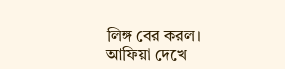লিঙ্গ বের করল। আফিয়া দেখে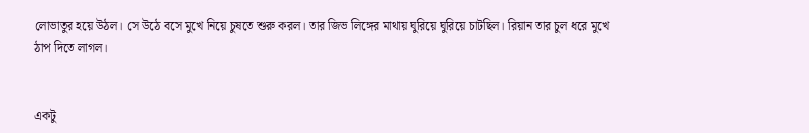লোভাতুর হয়ে উঠল। সে উঠে বসে মুখে নিয়ে চুষতে শুরু করল। তার জিভ লিঙ্গের মাথায় ঘুরিয়ে ঘুরিয়ে চাটছিল। রিয়ান তার চুল ধরে মুখে ঠাপ দিতে লাগল।


একটু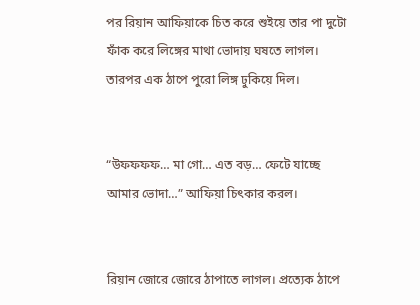পর রিয়ান আফিয়াকে চিত করে শুইয়ে তার পা দুটো ফাঁক করে লিঙ্গের মাথা ভোদায় ঘষতে লাগল। তারপর এক ঠাপে পুরো লিঙ্গ ঢুকিয়ে দিল।


“উফফফফ… মা গো… এত বড়… ফেটে যাচ্ছে আমার ভোদা…” আফিয়া চিৎকার করল।


রিয়ান জোরে জোরে ঠাপাতে লাগল। প্রত্যেক ঠাপে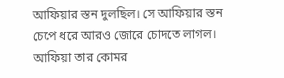আফিয়ার স্তন দুলছিল। সে আফিয়ার স্তন চেপে ধরে আরও জোরে চোদতে লাগল। আফিয়া তার কোমর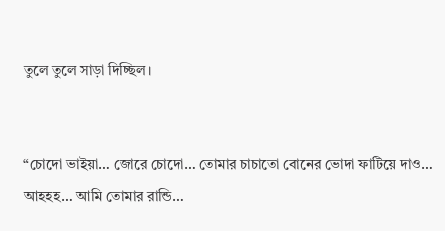তুলে তুলে সাড়া দিচ্ছিল।


“চোদো ভাইয়া… জোরে চোদো… তোমার চাচাতো বোনের ভোদা ফাটিয়ে দাও… আহহহ… আমি তোমার রান্ডি…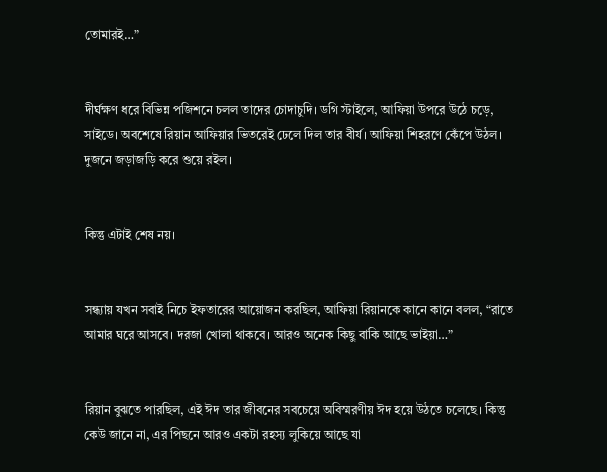তোমারই…”


দীর্ঘক্ষণ ধরে বিভিন্ন পজিশনে চলল তাদের চোদাচুদি। ডগি স্টাইলে, আফিয়া উপরে উঠে চড়ে, সাইডে। অবশেষে রিয়ান আফিয়ার ভিতরেই ঢেলে দিল তার বীর্য। আফিয়া শিহরণে কেঁপে উঠল। দুজনে জড়াজড়ি করে শুয়ে রইল।


কিন্তু এটাই শেষ নয়।


সন্ধ্যায় যখন সবাই নিচে ইফতারের আয়োজন করছিল, আফিয়া রিয়ানকে কানে কানে বলল, “রাতে আমার ঘরে আসবে। দরজা খোলা থাকবে। আরও অনেক কিছু বাকি আছে ভাইয়া…”


রিয়ান বুঝতে পারছিল, এই ঈদ তার জীবনের সবচেয়ে অবিস্মরণীয় ঈদ হয়ে উঠতে চলেছে। কিন্তু কেউ জানে না, এর পিছনে আরও একটা রহস্য লুকিয়ে আছে যা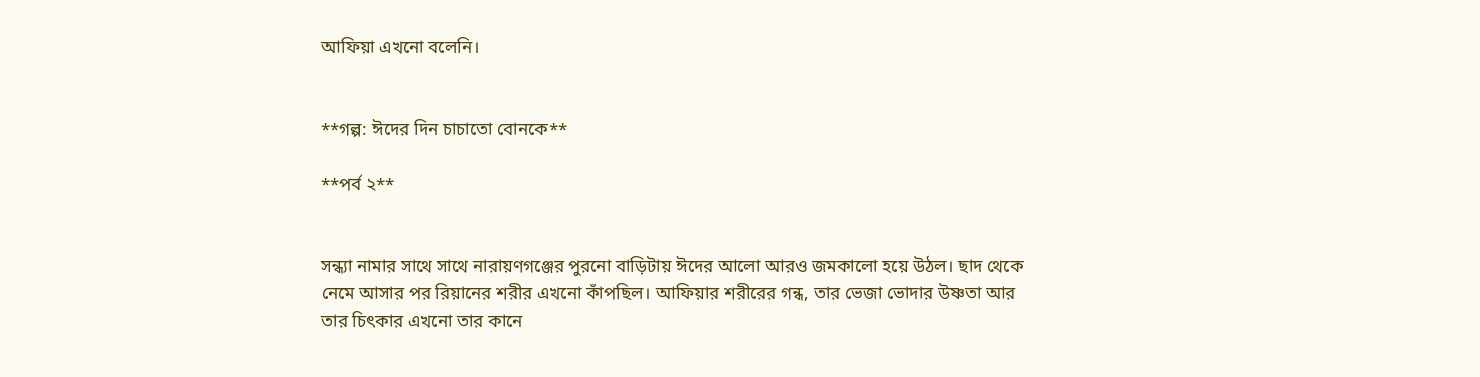আফিয়া এখনো বলেনি।


**গল্প: ঈদের দিন চাচাতো বোনকে**

**পর্ব ২**


সন্ধ্যা নামার সাথে সাথে নারায়ণগঞ্জের পুরনো বাড়িটায় ঈদের আলো আরও জমকালো হয়ে উঠল। ছাদ থেকে নেমে আসার পর রিয়ানের শরীর এখনো কাঁপছিল। আফিয়ার শরীরের গন্ধ, তার ভেজা ভোদার উষ্ণতা আর তার চিৎকার এখনো তার কানে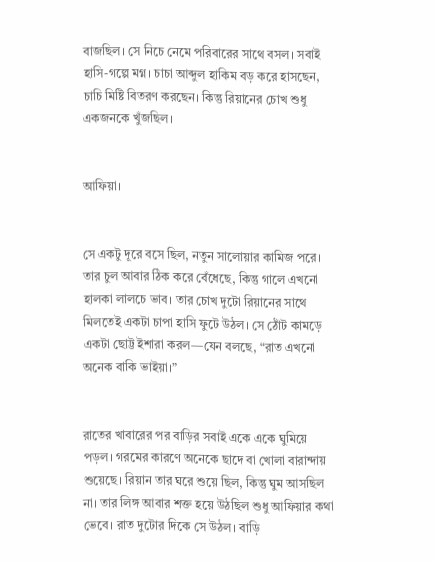বাজছিল। সে নিচে নেমে পরিবারের সাথে বসল। সবাই হাসি-গল্পে মগ্ন। চাচা আব্দুল হাকিম বড় করে হাসছেন, চাচি মিষ্টি বিতরণ করছেন। কিন্তু রিয়ানের চোখ শুধু একজনকে খুঁজছিল।


আফিয়া।


সে একটু দূরে বসে ছিল, নতুন সালোয়ার কামিজ পরে। তার চুল আবার ঠিক করে বেঁধেছে, কিন্তু গালে এখনো হালকা লালচে ভাব। তার চোখ দুটো রিয়ানের সাথে মিলতেই একটা চাপা হাসি ফুটে উঠল। সে ঠোঁট কামড়ে একটা ছোট্ট ইশারা করল—যেন বলছে, “রাত এখনো অনেক বাকি ভাইয়া।”


রাতের খাবারের পর বাড়ির সবাই একে একে ঘুমিয়ে পড়ল। গরমের কারণে অনেকে ছাদে বা খোলা বারান্দায় শুয়েছে। রিয়ান তার ঘরে শুয়ে ছিল, কিন্তু ঘুম আসছিল না। তার লিঙ্গ আবার শক্ত হয়ে উঠছিল শুধু আফিয়ার কথা ভেবে। রাত দুটোর দিকে সে উঠল। বাড়ি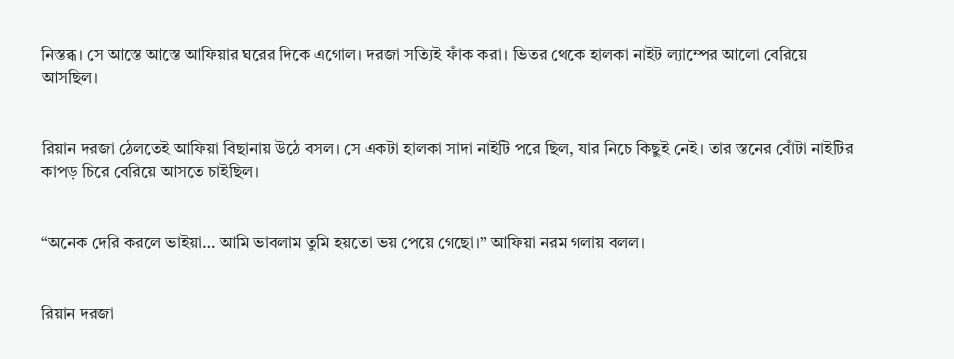নিস্তব্ধ। সে আস্তে আস্তে আফিয়ার ঘরের দিকে এগোল। দরজা সত্যিই ফাঁক করা। ভিতর থেকে হালকা নাইট ল্যাম্পের আলো বেরিয়ে আসছিল।


রিয়ান দরজা ঠেলতেই আফিয়া বিছানায় উঠে বসল। সে একটা হালকা সাদা নাইটি পরে ছিল, যার নিচে কিছুই নেই। তার স্তনের বোঁটা নাইটির কাপড় চিরে বেরিয়ে আসতে চাইছিল।


“অনেক দেরি করলে ভাইয়া… আমি ভাবলাম তুমি হয়তো ভয় পেয়ে গেছো।” আফিয়া নরম গলায় বলল।


রিয়ান দরজা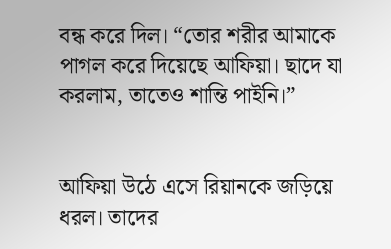বন্ধ করে দিল। “তোর শরীর আমাকে পাগল করে দিয়েছে আফিয়া। ছাদে যা করলাম, তাতেও শান্তি পাইনি।”


আফিয়া উঠে এসে রিয়ানকে জড়িয়ে ধরল। তাদের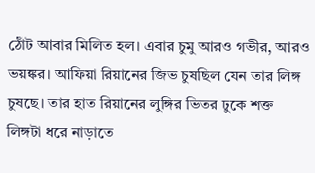ঠোঁট আবার মিলিত হল। এবার চুমু আরও গভীর, আরও ভয়ঙ্কর। আফিয়া রিয়ানের জিভ চুষছিল যেন তার লিঙ্গ চুষছে। তার হাত রিয়ানের লুঙ্গির ভিতর ঢুকে শক্ত লিঙ্গটা ধরে নাড়াতে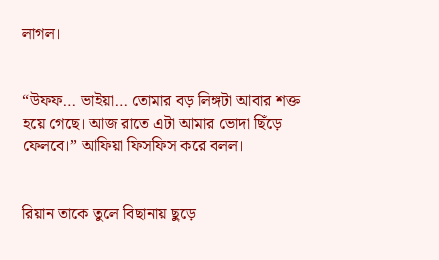লাগল।


“উফফ… ভাইয়া… তোমার বড় লিঙ্গটা আবার শক্ত হয়ে গেছে। আজ রাতে এটা আমার ভোদা ছিঁড়ে ফেলবে।” আফিয়া ফিসফিস করে বলল।


রিয়ান তাকে তুলে বিছানায় ছুড়ে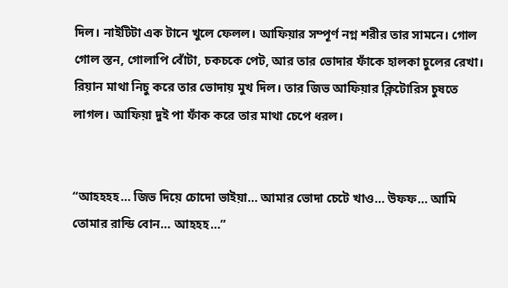দিল। নাইটিটা এক টানে খুলে ফেলল। আফিয়ার সম্পূর্ণ নগ্ন শরীর তার সামনে। গোল গোল স্তন, গোলাপি বোঁটা, চকচকে পেট, আর তার ভোদার ফাঁকে হালকা চুলের রেখা। রিয়ান মাথা নিচু করে তার ভোদায় মুখ দিল। তার জিভ আফিয়ার ক্লিটোরিস চুষতে লাগল। আফিয়া দুই পা ফাঁক করে তার মাথা চেপে ধরল।


“আহহহহ… জিভ দিয়ে চোদো ভাইয়া… আমার ভোদা চেটে খাও… উফফ… আমি তোমার রান্ডি বোন… আহহহ…”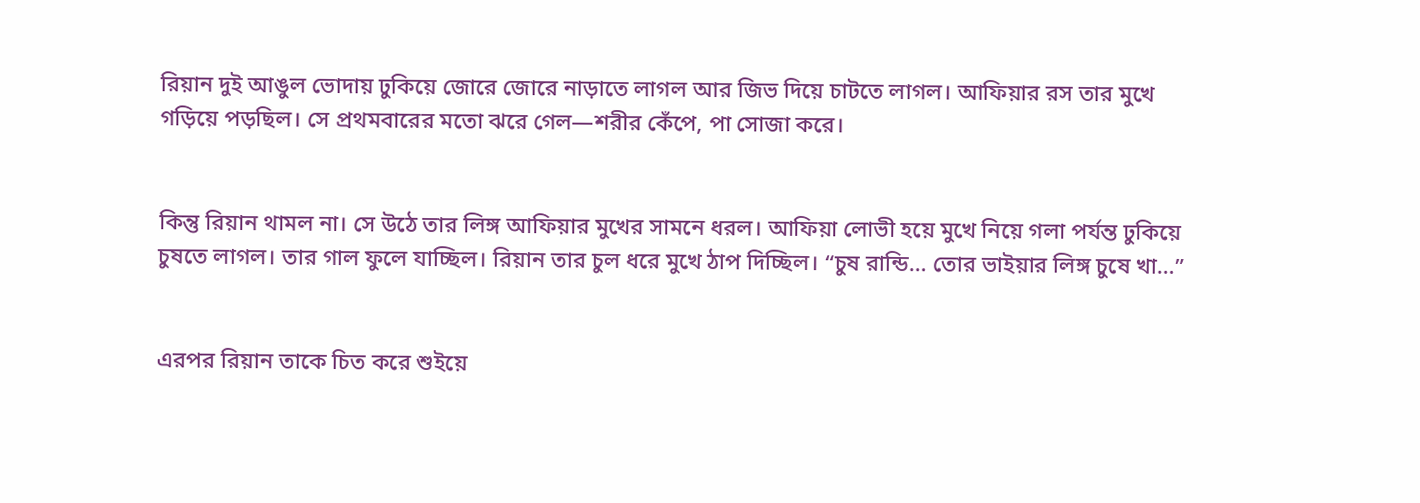রিয়ান দুই আঙুল ভোদায় ঢুকিয়ে জোরে জোরে নাড়াতে লাগল আর জিভ দিয়ে চাটতে লাগল। আফিয়ার রস তার মুখে গড়িয়ে পড়ছিল। সে প্রথমবারের মতো ঝরে গেল—শরীর কেঁপে, পা সোজা করে।


কিন্তু রিয়ান থামল না। সে উঠে তার লিঙ্গ আফিয়ার মুখের সামনে ধরল। আফিয়া লোভী হয়ে মুখে নিয়ে গলা পর্যন্ত ঢুকিয়ে চুষতে লাগল। তার গাল ফুলে যাচ্ছিল। রিয়ান তার চুল ধরে মুখে ঠাপ দিচ্ছিল। “চুষ রান্ডি… তোর ভাইয়ার লিঙ্গ চুষে খা…”


এরপর রিয়ান তাকে চিত করে শুইয়ে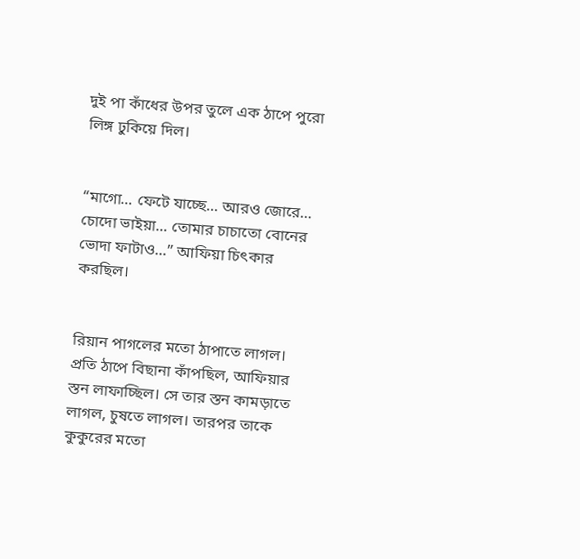দুই পা কাঁধের উপর তুলে এক ঠাপে পুরো লিঙ্গ ঢুকিয়ে দিল।


“মাগো… ফেটে যাচ্ছে… আরও জোরে… চোদো ভাইয়া… তোমার চাচাতো বোনের ভোদা ফাটাও…” আফিয়া চিৎকার করছিল।


রিয়ান পাগলের মতো ঠাপাতে লাগল। প্রতি ঠাপে বিছানা কাঁপছিল, আফিয়ার স্তন লাফাচ্ছিল। সে তার স্তন কামড়াতে লাগল, চুষতে লাগল। তারপর তাকে কুকুরের মতো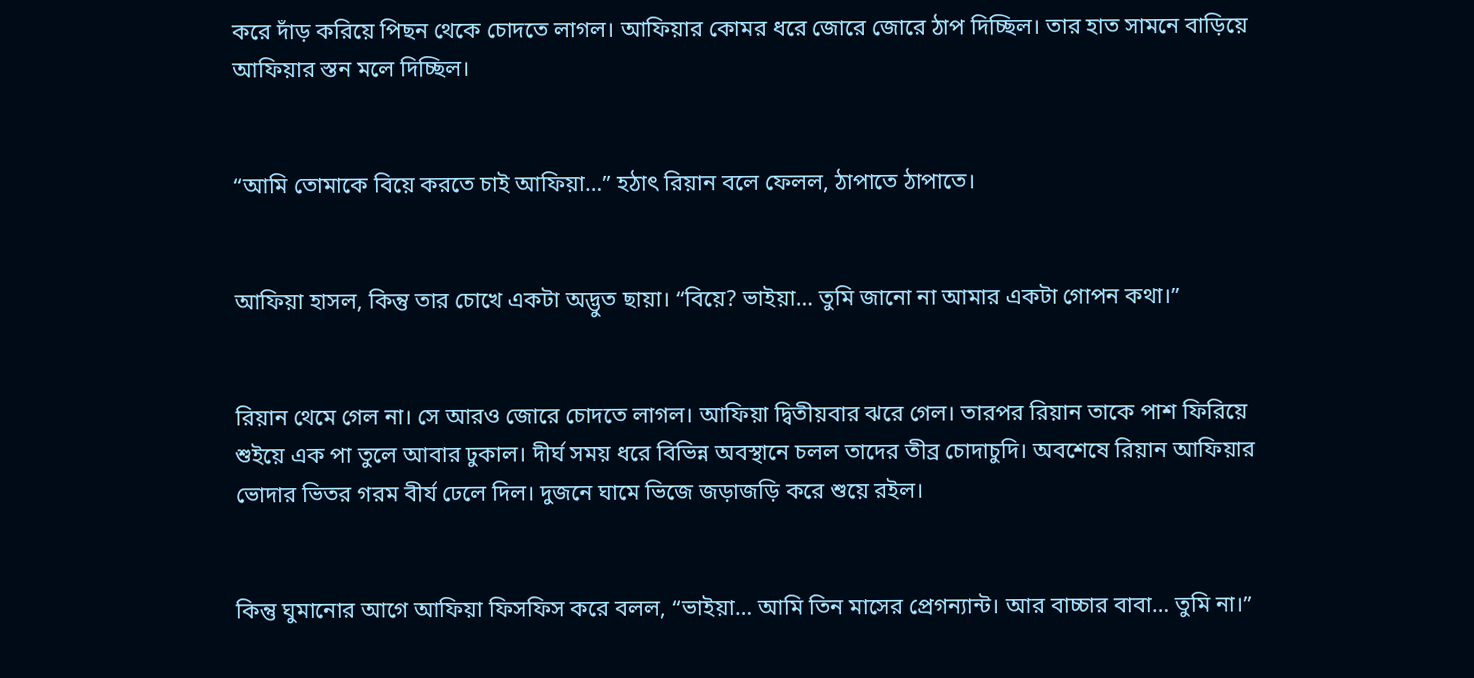করে দাঁড় করিয়ে পিছন থেকে চোদতে লাগল। আফিয়ার কোমর ধরে জোরে জোরে ঠাপ দিচ্ছিল। তার হাত সামনে বাড়িয়ে আফিয়ার স্তন মলে দিচ্ছিল।


“আমি তোমাকে বিয়ে করতে চাই আফিয়া…” হঠাৎ রিয়ান বলে ফেলল, ঠাপাতে ঠাপাতে।


আফিয়া হাসল, কিন্তু তার চোখে একটা অদ্ভুত ছায়া। “বিয়ে? ভাইয়া… তুমি জানো না আমার একটা গোপন কথা।”


রিয়ান থেমে গেল না। সে আরও জোরে চোদতে লাগল। আফিয়া দ্বিতীয়বার ঝরে গেল। তারপর রিয়ান তাকে পাশ ফিরিয়ে শুইয়ে এক পা তুলে আবার ঢুকাল। দীর্ঘ সময় ধরে বিভিন্ন অবস্থানে চলল তাদের তীব্র চোদাচুদি। অবশেষে রিয়ান আফিয়ার ভোদার ভিতর গরম বীর্য ঢেলে দিল। দুজনে ঘামে ভিজে জড়াজড়ি করে শুয়ে রইল।


কিন্তু ঘুমানোর আগে আফিয়া ফিসফিস করে বলল, “ভাইয়া… আমি তিন মাসের প্রেগন্যান্ট। আর বাচ্চার বাবা… তুমি না।”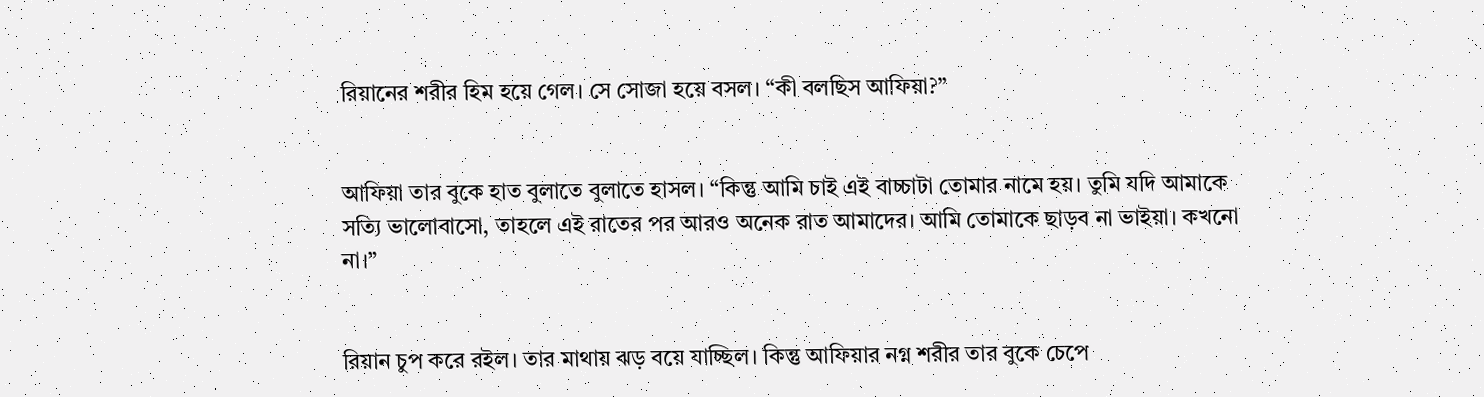রিয়ানের শরীর হিম হয়ে গেল। সে সোজা হয়ে বসল। “কী বলছিস আফিয়া?”


আফিয়া তার বুকে হাত বুলাতে বুলাতে হাসল। “কিন্তু আমি চাই এই বাচ্চাটা তোমার নামে হয়। তুমি যদি আমাকে সত্যি ভালোবাসো, তাহলে এই রাতের পর আরও অনেক রাত আমাদের। আমি তোমাকে ছাড়ব না ভাইয়া। কখনো না।”


রিয়ান চুপ করে রইল। তার মাথায় ঝড় বয়ে যাচ্ছিল। কিন্তু আফিয়ার নগ্ন শরীর তার বুকে চেপে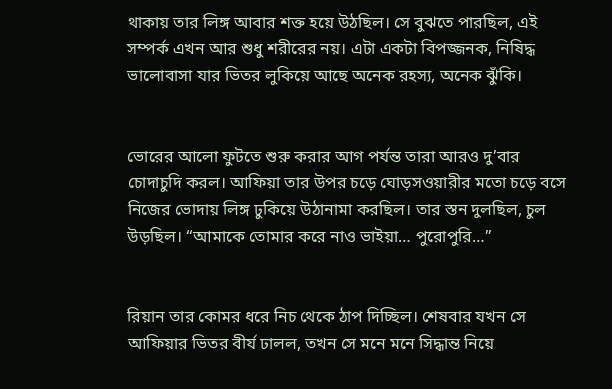থাকায় তার লিঙ্গ আবার শক্ত হয়ে উঠছিল। সে বুঝতে পারছিল, এই সম্পর্ক এখন আর শুধু শরীরের নয়। এটা একটা বিপজ্জনক, নিষিদ্ধ ভালোবাসা যার ভিতর লুকিয়ে আছে অনেক রহস্য, অনেক ঝুঁকি।


ভোরের আলো ফুটতে শুরু করার আগ পর্যন্ত তারা আরও দু’বার চোদাচুদি করল। আফিয়া তার উপর চড়ে ঘোড়সওয়ারীর মতো চড়ে বসে নিজের ভোদায় লিঙ্গ ঢুকিয়ে উঠানামা করছিল। তার স্তন দুলছিল, চুল উড়ছিল। “আমাকে তোমার করে নাও ভাইয়া… পুরোপুরি…”


রিয়ান তার কোমর ধরে নিচ থেকে ঠাপ দিচ্ছিল। শেষবার যখন সে আফিয়ার ভিতর বীর্য ঢালল, তখন সে মনে মনে সিদ্ধান্ত নিয়ে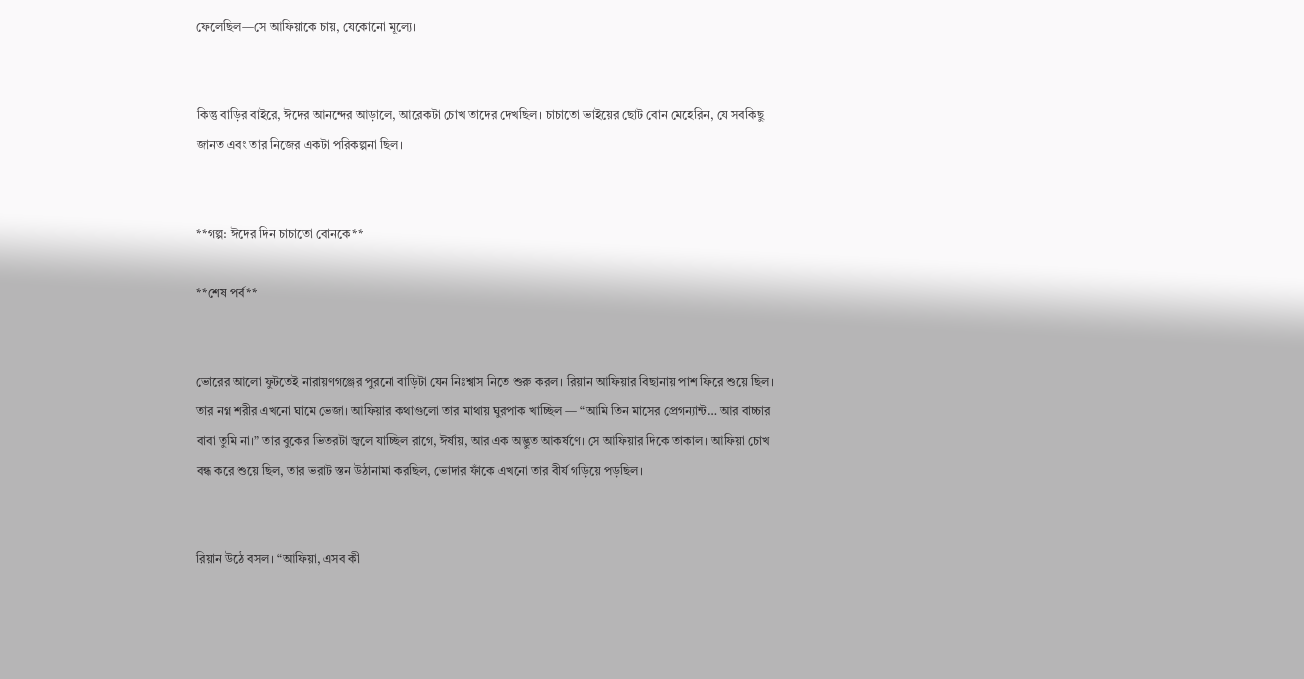ফেলেছিল—সে আফিয়াকে চায়, যেকোনো মূল্যে।


কিন্তু বাড়ির বাইরে, ঈদের আনন্দের আড়ালে, আরেকটা চোখ তাদের দেখছিল। চাচাতো ভাইয়ের ছোট বোন মেহেরিন, যে সবকিছু জানত এবং তার নিজের একটা পরিকল্পনা ছিল।


**গল্প: ঈদের দিন চাচাতো বোনকে**

**শেষ পর্ব**


ভোরের আলো ফুটতেই নারায়ণগঞ্জের পুরনো বাড়িটা যেন নিঃশ্বাস নিতে শুরু করল। রিয়ান আফিয়ার বিছানায় পাশ ফিরে শুয়ে ছিল। তার নগ্ন শরীর এখনো ঘামে ভেজা। আফিয়ার কথাগুলো তার মাথায় ঘুরপাক খাচ্ছিল — “আমি তিন মাসের প্রেগন্যান্ট… আর বাচ্চার বাবা তুমি না।” তার বুকের ভিতরটা জ্বলে যাচ্ছিল রাগে, ঈর্ষায়, আর এক অদ্ভুত আকর্ষণে। সে আফিয়ার দিকে তাকাল। আফিয়া চোখ বন্ধ করে শুয়ে ছিল, তার ভরাট স্তন উঠানামা করছিল, ভোদার ফাঁকে এখনো তার বীর্য গড়িয়ে পড়ছিল।


রিয়ান উঠে বসল। “আফিয়া, এসব কী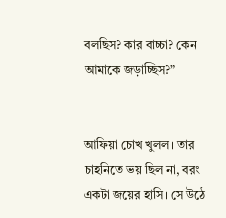বলছিস? কার বাচ্চা? কেন আমাকে জড়াচ্ছিস?”


আফিয়া চোখ খুলল। তার চাহনিতে ভয় ছিল না, বরং একটা জয়ের হাসি। সে উঠে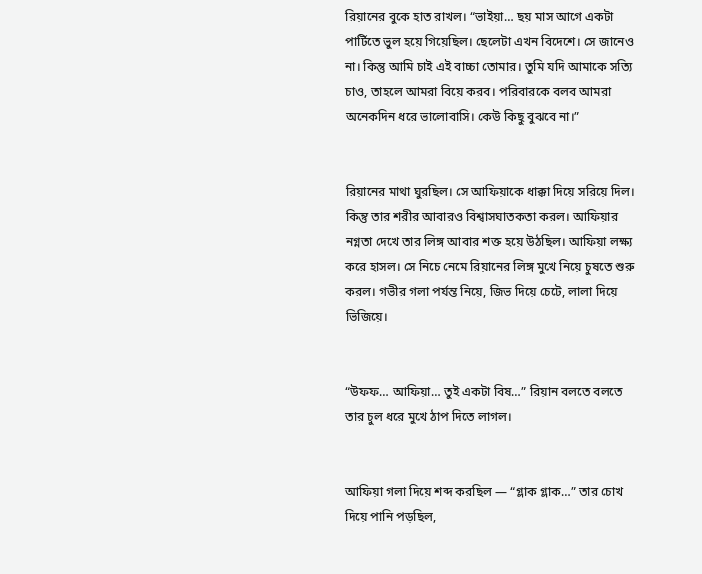রিয়ানের বুকে হাত রাখল। “ভাইয়া… ছয় মাস আগে একটা পার্টিতে ভুল হয়ে গিয়েছিল। ছেলেটা এখন বিদেশে। সে জানেও না। কিন্তু আমি চাই এই বাচ্চা তোমার। তুমি যদি আমাকে সত্যি চাও, তাহলে আমরা বিয়ে করব। পরিবারকে বলব আমরা অনেকদিন ধরে ভালোবাসি। কেউ কিছু বুঝবে না।”


রিয়ানের মাথা ঘুরছিল। সে আফিয়াকে ধাক্কা দিয়ে সরিয়ে দিল। কিন্তু তার শরীর আবারও বিশ্বাসঘাতকতা করল। আফিয়ার নগ্নতা দেখে তার লিঙ্গ আবার শক্ত হয়ে উঠছিল। আফিয়া লক্ষ্য করে হাসল। সে নিচে নেমে রিয়ানের লিঙ্গ মুখে নিয়ে চুষতে শুরু করল। গভীর গলা পর্যন্ত নিয়ে, জিভ দিয়ে চেটে, লালা দিয়ে ভিজিয়ে।


“উফফ… আফিয়া… তুই একটা বিষ…” রিয়ান বলতে বলতে তার চুল ধরে মুখে ঠাপ দিতে লাগল।


আফিয়া গলা দিয়ে শব্দ করছিল — “গ্লাক গ্লাক…” তার চোখ দিয়ে পানি পড়ছিল,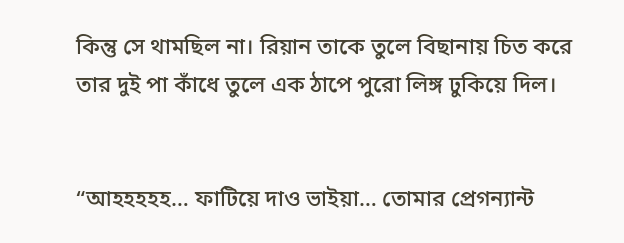কিন্তু সে থামছিল না। রিয়ান তাকে তুলে বিছানায় চিত করে তার দুই পা কাঁধে তুলে এক ঠাপে পুরো লিঙ্গ ঢুকিয়ে দিল।


“আহহহহহ… ফাটিয়ে দাও ভাইয়া… তোমার প্রেগন্যান্ট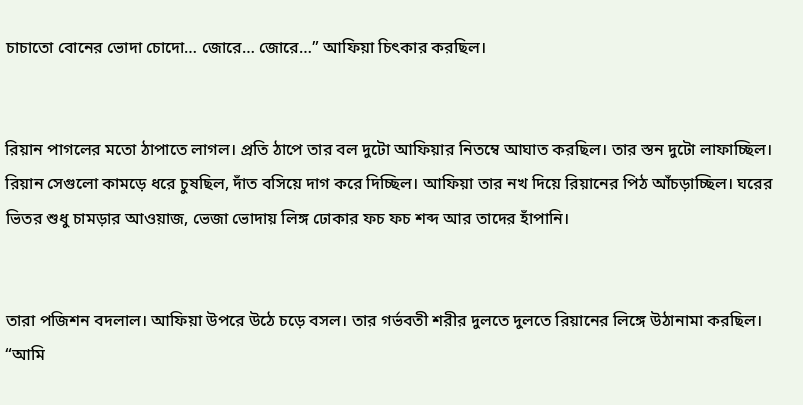চাচাতো বোনের ভোদা চোদো… জোরে… জোরে…” আফিয়া চিৎকার করছিল।


রিয়ান পাগলের মতো ঠাপাতে লাগল। প্রতি ঠাপে তার বল দুটো আফিয়ার নিতম্বে আঘাত করছিল। তার স্তন দুটো লাফাচ্ছিল। রিয়ান সেগুলো কামড়ে ধরে চুষছিল, দাঁত বসিয়ে দাগ করে দিচ্ছিল। আফিয়া তার নখ দিয়ে রিয়ানের পিঠ আঁচড়াচ্ছিল। ঘরের ভিতর শুধু চামড়ার আওয়াজ, ভেজা ভোদায় লিঙ্গ ঢোকার ফচ ফচ শব্দ আর তাদের হাঁপানি।


তারা পজিশন বদলাল। আফিয়া উপরে উঠে চড়ে বসল। তার গর্ভবতী শরীর দুলতে দুলতে রিয়ানের লিঙ্গে উঠানামা করছিল। “আমি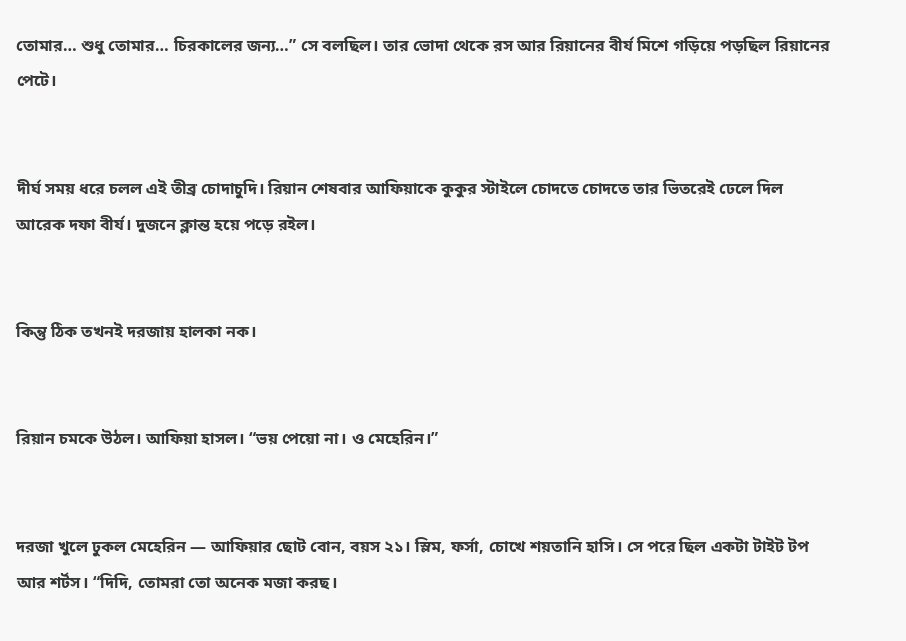তোমার… শুধু তোমার… চিরকালের জন্য…” সে বলছিল। তার ভোদা থেকে রস আর রিয়ানের বীর্য মিশে গড়িয়ে পড়ছিল রিয়ানের পেটে।


দীর্ঘ সময় ধরে চলল এই তীব্র চোদাচুদি। রিয়ান শেষবার আফিয়াকে কুকুর স্টাইলে চোদতে চোদতে তার ভিতরেই ঢেলে দিল আরেক দফা বীর্য। দুজনে ক্লান্ত হয়ে পড়ে রইল।


কিন্তু ঠিক তখনই দরজায় হালকা নক।


রিয়ান চমকে উঠল। আফিয়া হাসল। “ভয় পেয়ো না। ও মেহেরিন।”


দরজা খুলে ঢুকল মেহেরিন — আফিয়ার ছোট বোন, বয়স ২১। স্লিম, ফর্সা, চোখে শয়তানি হাসি। সে পরে ছিল একটা টাইট টপ আর শর্টস। “দিদি, তোমরা তো অনেক মজা করছ।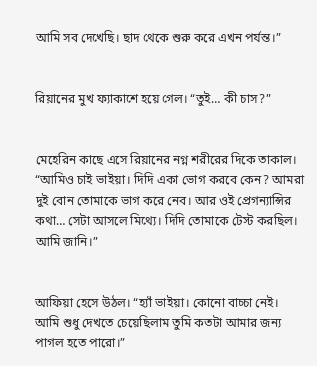আমি সব দেখেছি। ছাদ থেকে শুরু করে এখন পর্যন্ত।”


রিয়ানের মুখ ফ্যাকাশে হয়ে গেল। “তুই… কী চাস?”


মেহেরিন কাছে এসে রিয়ানের নগ্ন শরীরের দিকে তাকাল। “আমিও চাই ভাইয়া। দিদি একা ভোগ করবে কেন? আমরা দুই বোন তোমাকে ভাগ করে নেব। আর ওই প্রেগন্যান্সির কথা… সেটা আসলে মিথ্যে। দিদি তোমাকে টেস্ট করছিল। আমি জানি।”


আফিয়া হেসে উঠল। “হ্যাঁ ভাইয়া। কোনো বাচ্চা নেই। আমি শুধু দেখতে চেয়েছিলাম তুমি কতটা আমার জন্য পাগল হতে পারো।”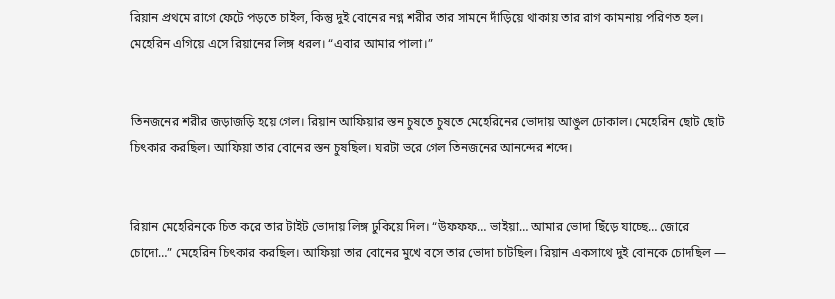রিয়ান প্রথমে রাগে ফেটে পড়তে চাইল, কিন্তু দুই বোনের নগ্ন শরীর তার সামনে দাঁড়িয়ে থাকায় তার রাগ কামনায় পরিণত হল। মেহেরিন এগিয়ে এসে রিয়ানের লিঙ্গ ধরল। “এবার আমার পালা।”


তিনজনের শরীর জড়াজড়ি হয়ে গেল। রিয়ান আফিয়ার স্তন চুষতে চুষতে মেহেরিনের ভোদায় আঙুল ঢোকাল। মেহেরিন ছোট ছোট চিৎকার করছিল। আফিয়া তার বোনের স্তন চুষছিল। ঘরটা ভরে গেল তিনজনের আনন্দের শব্দে।


রিয়ান মেহেরিনকে চিত করে তার টাইট ভোদায় লিঙ্গ ঢুকিয়ে দিল। “উফফফ… ভাইয়া… আমার ভোদা ছিঁড়ে যাচ্ছে… জোরে চোদো…” মেহেরিন চিৎকার করছিল। আফিয়া তার বোনের মুখে বসে তার ভোদা চাটছিল। রিয়ান একসাথে দুই বোনকে চোদছিল —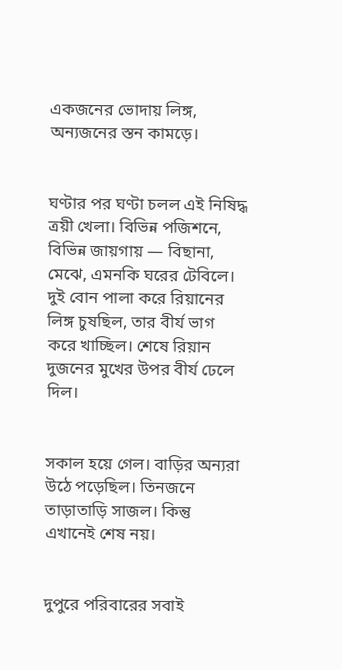একজনের ভোদায় লিঙ্গ, অন্যজনের স্তন কামড়ে।


ঘণ্টার পর ঘণ্টা চলল এই নিষিদ্ধ ত্রয়ী খেলা। বিভিন্ন পজিশনে, বিভিন্ন জায়গায় — বিছানা, মেঝে, এমনকি ঘরের টেবিলে। দুই বোন পালা করে রিয়ানের লিঙ্গ চুষছিল, তার বীর্য ভাগ করে খাচ্ছিল। শেষে রিয়ান দুজনের মুখের উপর বীর্য ঢেলে দিল।


সকাল হয়ে গেল। বাড়ির অন্যরা উঠে পড়েছিল। তিনজনে তাড়াতাড়ি সাজল। কিন্তু এখানেই শেষ নয়।


দুপুরে পরিবারের সবাই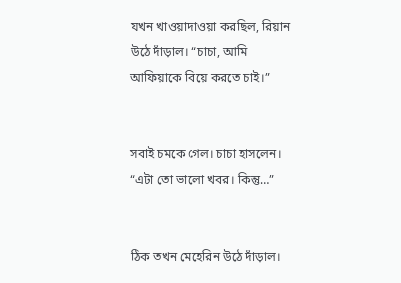যখন খাওয়াদাওয়া করছিল, রিয়ান উঠে দাঁড়াল। “চাচা, আমি আফিয়াকে বিয়ে করতে চাই।”


সবাই চমকে গেল। চাচা হাসলেন। “এটা তো ভালো খবর। কিন্তু…”


ঠিক তখন মেহেরিন উঠে দাঁড়াল।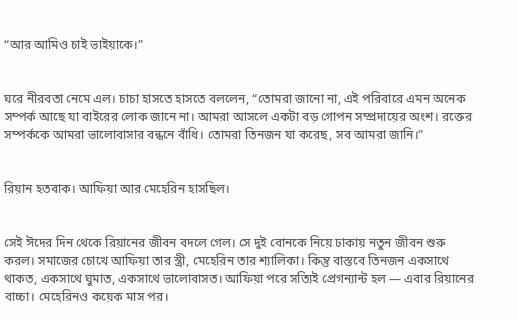“আর আমিও চাই ভাইয়াকে।”


ঘরে নীরবতা নেমে এল। চাচা হাসতে হাসতে বললেন, “তোমরা জানো না, এই পরিবারে এমন অনেক সম্পর্ক আছে যা বাইরের লোক জানে না। আমরা আসলে একটা বড় গোপন সম্প্রদায়ের অংশ। রক্তের সম্পর্ককে আমরা ভালোবাসার বন্ধনে বাঁধি। তোমরা তিনজন যা করেছ, সব আমরা জানি।”


রিয়ান হতবাক। আফিয়া আর মেহেরিন হাসছিল।


সেই ঈদের দিন থেকে রিয়ানের জীবন বদলে গেল। সে দুই বোনকে নিয়ে ঢাকায় নতুন জীবন শুরু করল। সমাজের চোখে আফিয়া তার স্ত্রী, মেহেরিন তার শ্যালিকা। কিন্তু বাস্তবে তিনজন একসাথে থাকত, একসাথে ঘুমাত, একসাথে ভালোবাসত। আফিয়া পরে সত্যিই প্রেগন্যান্ট হল — এবার রিয়ানের বাচ্চা। মেহেরিনও কয়েক মাস পর।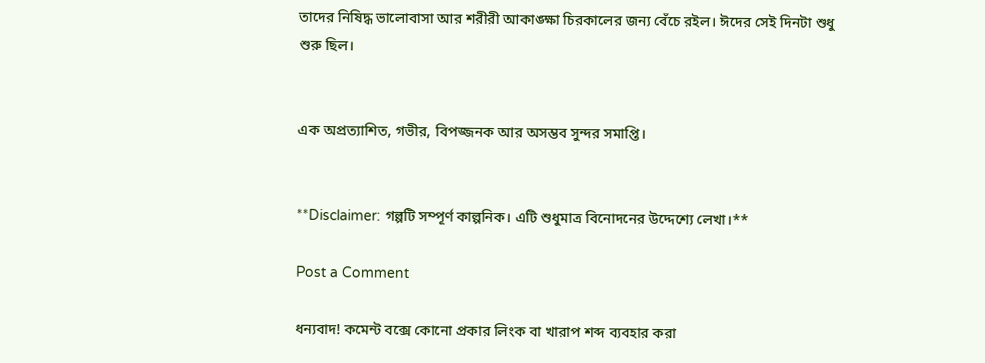তাদের নিষিদ্ধ ভালোবাসা আর শরীরী আকাঙ্ক্ষা চিরকালের জন্য বেঁচে রইল। ঈদের সেই দিনটা শুধু শুরু ছিল।


এক অপ্রত্যাশিত, গভীর, বিপজ্জনক আর অসম্ভব সুন্দর সমাপ্তি।


**Disclaimer: গল্পটি সম্পূর্ণ কাল্পনিক। এটি শুধুমাত্র বিনোদনের উদ্দেশ্যে লেখা।**

Post a Comment

ধন্যবাদ! কমেন্ট বক্সে কোনো প্রকার লিংক বা খারাপ শব্দ ব্যবহার করা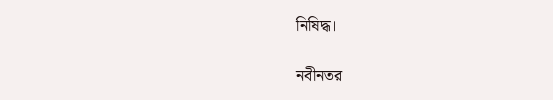নিষিদ্ধ।

নবীনতর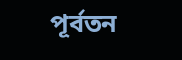পূর্বতন